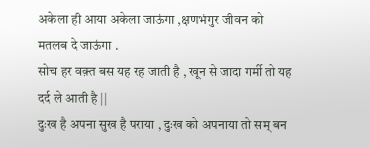अकेला ही आया अकेला जाऊंगा ,क्षणभंगुर जीवन को मतलब दे जाऊंगा .
सोच हर वक़्त बस यह रह जाती है , खून से जादा गर्मी तो यह दर्द ले आती है ||
दुःख है अपना सुख है पराया , दुःख को अपनाया तो सम् बन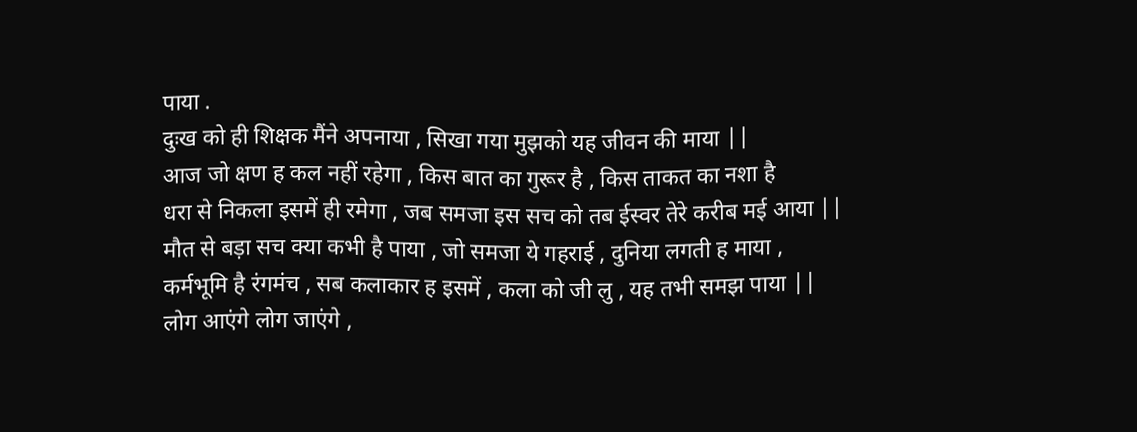पाया .
दुःख को ही शिक्षक मैंने अपनाया , सिखा गया मुझको यह जीवन की माया ||
आज जो क्षण ह कल नहीं रहेगा , किस बात का गुरूर है , किस ताकत का नशा है
धरा से निकला इसमें ही रमेगा , जब समजा इस सच को तब ईस्वर तेरे करीब मई आया ||
मौत से बड़ा सच क्या कभी है पाया , जो समजा ये गहराई , दुनिया लगती ह माया ,
कर्मभूमि है रंगमंच , सब कलाकार ह इसमें , कला को जी लु , यह तभी समझ पाया ||
लोग आएंगे लोग जाएंगे ,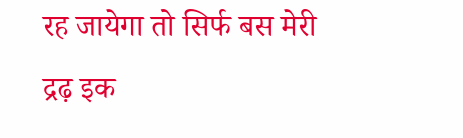रह जायेगा तो सिर्फ बस मेरी द्रढ़ इक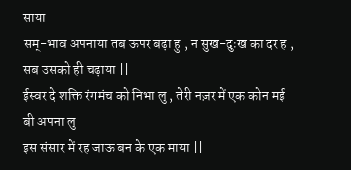साया
सम्-भाव अपनाया तब ऊपर बढ़ा हु , न सुख-दुःख का दर ह , सब उसको ही चढ़ाया ||
ईस्वर दे शक्ति रंगमंच को निभा लु , तेरी नज़र में एक कोन मई बी अपना लु
इस संसार में रह जाऊ बन के एक माया ||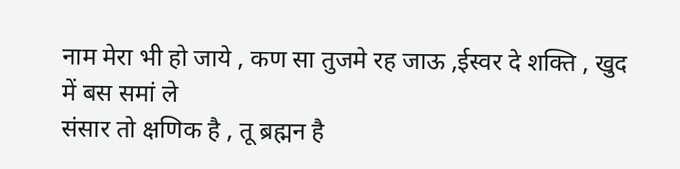नाम मेरा भी हो जाये , कण सा तुजमे रह जाऊ ,ईस्वर दे शक्ति , खुद में बस समां ले
संसार तो क्षणिक है , तू ब्रह्मन है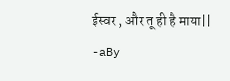ईस्वर , और तू ही है माया||
-aBy